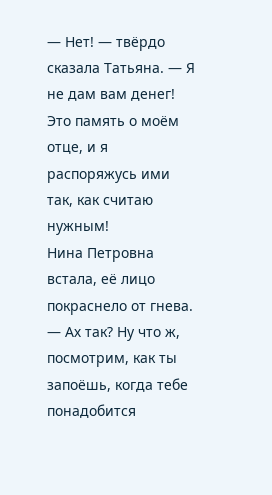— Нет! — твёрдо сказала Татьяна. — Я не дам вам денег! Это память о моём отце, и я распоряжусь ими так, как считаю нужным!
Нина Петровна встала, её лицо покраснело от гнева.
— Ах так? Ну что ж, посмотрим, как ты запоёшь, когда тебе понадобится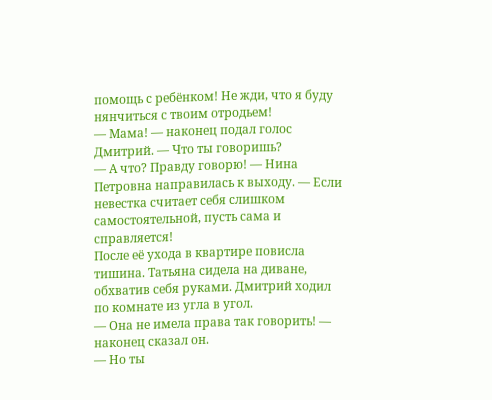помощь с ребёнком! Не жди, что я буду нянчиться с твоим отродьем!
— Мама! — наконец подал голос Дмитрий. — Что ты говоришь?
— А что? Правду говорю! — Нина Петровна направилась к выходу. — Если невестка считает себя слишком самостоятельной, пусть сама и справляется!
После её ухода в квартире повисла тишина. Татьяна сидела на диване, обхватив себя руками. Дмитрий ходил по комнате из угла в угол.
— Она не имела права так говорить! — наконец сказал он.
— Но ты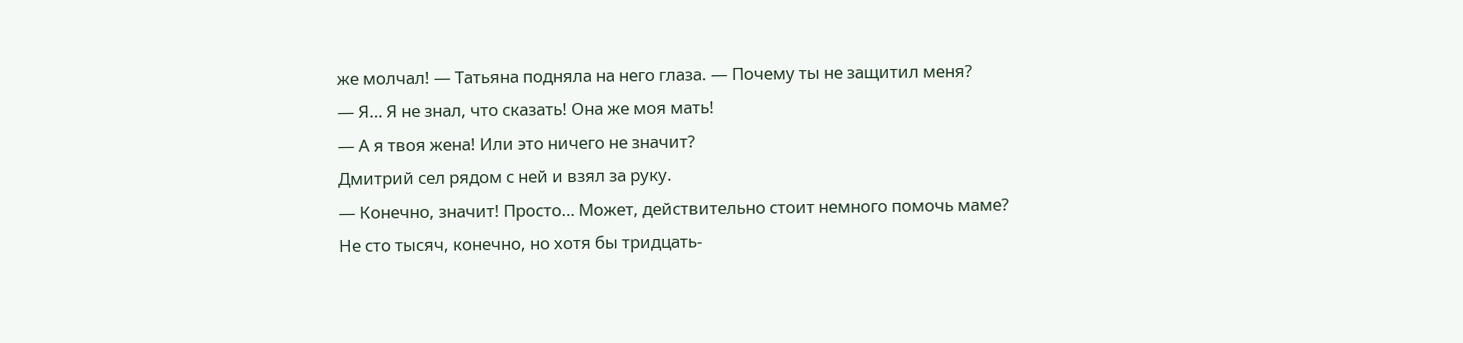же молчал! — Татьяна подняла на него глаза. — Почему ты не защитил меня?
— Я… Я не знал, что сказать! Она же моя мать!
— А я твоя жена! Или это ничего не значит?
Дмитрий сел рядом с ней и взял за руку.
— Конечно, значит! Просто… Может, действительно стоит немного помочь маме? Не сто тысяч, конечно, но хотя бы тридцать-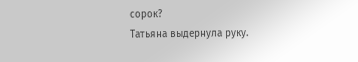сорок?
Татьяна выдернула руку.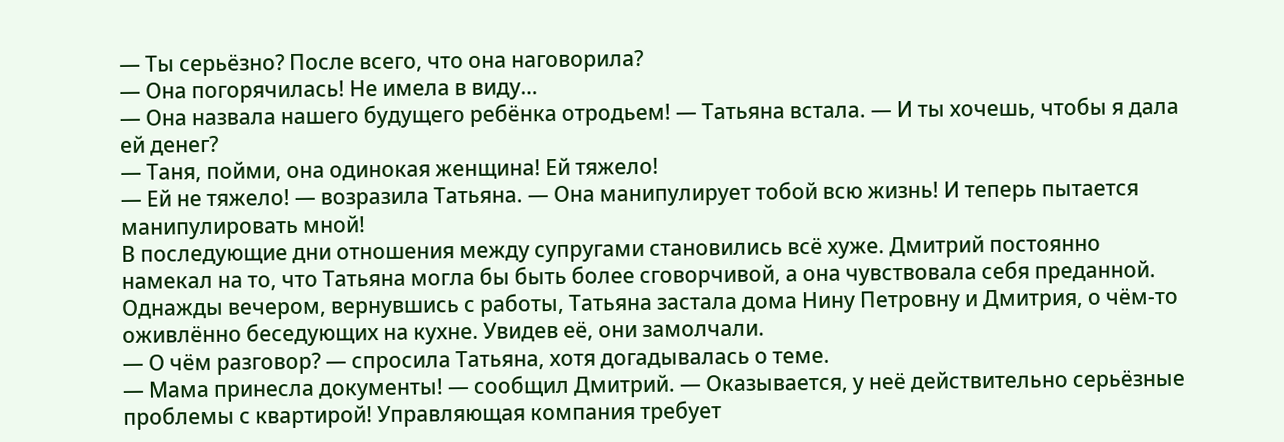— Ты серьёзно? После всего, что она наговорила?
— Она погорячилась! Не имела в виду…
— Она назвала нашего будущего ребёнка отродьем! — Татьяна встала. — И ты хочешь, чтобы я дала ей денег?
— Таня, пойми, она одинокая женщина! Ей тяжело!
— Ей не тяжело! — возразила Татьяна. — Она манипулирует тобой всю жизнь! И теперь пытается манипулировать мной!
В последующие дни отношения между супругами становились всё хуже. Дмитрий постоянно намекал на то, что Татьяна могла бы быть более сговорчивой, а она чувствовала себя преданной.
Однажды вечером, вернувшись с работы, Татьяна застала дома Нину Петровну и Дмитрия, о чём-то оживлённо беседующих на кухне. Увидев её, они замолчали.
— О чём разговор? — спросила Татьяна, хотя догадывалась о теме.
— Мама принесла документы! — сообщил Дмитрий. — Оказывается, у неё действительно серьёзные проблемы с квартирой! Управляющая компания требует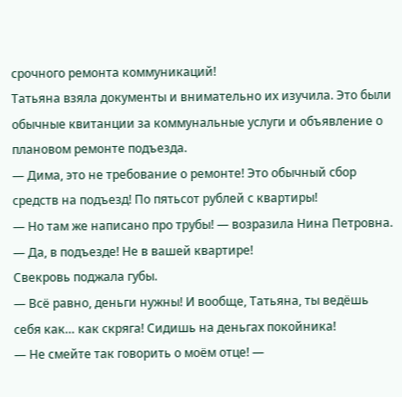срочного ремонта коммуникаций!
Татьяна взяла документы и внимательно их изучила. Это были обычные квитанции за коммунальные услуги и объявление о плановом ремонте подъезда.
— Дима, это не требование о ремонте! Это обычный сбор средств на подъезд! По пятьсот рублей с квартиры!
— Но там же написано про трубы! — возразила Нина Петровна.
— Да, в подъезде! Не в вашей квартире!
Свекровь поджала губы.
— Всё равно, деньги нужны! И вообще, Татьяна, ты ведёшь себя как… как скряга! Сидишь на деньгах покойника!
— Не смейте так говорить о моём отце! —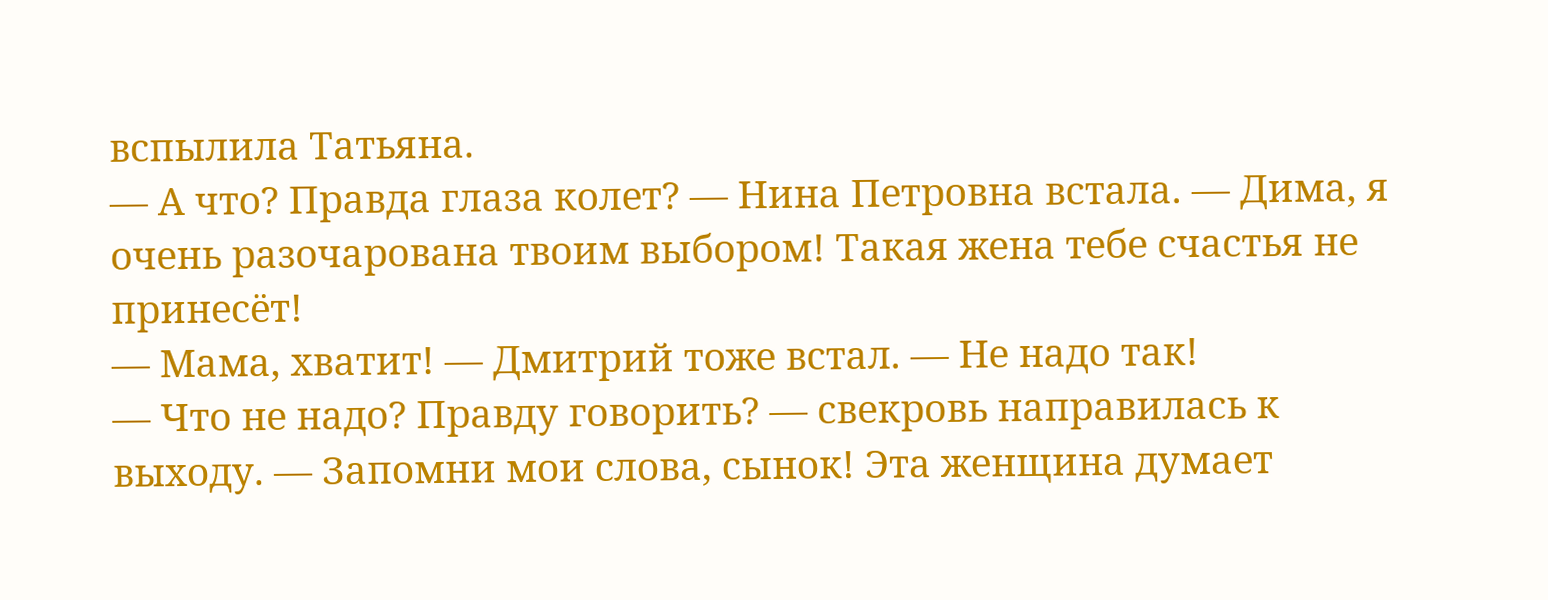вспылила Татьяна.
— А что? Правда глаза колет? — Нина Петровна встала. — Дима, я очень разочарована твоим выбором! Такая жена тебе счастья не принесёт!
— Мама, хватит! — Дмитрий тоже встал. — Не надо так!
— Что не надо? Правду говорить? — свекровь направилась к выходу. — Запомни мои слова, сынок! Эта женщина думает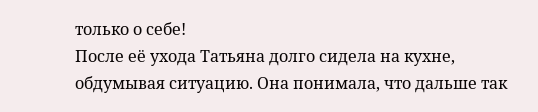только о себе!
После её ухода Татьяна долго сидела на кухне, обдумывая ситуацию. Она понимала, что дальше так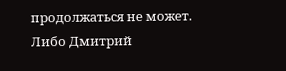продолжаться не может. Либо Дмитрий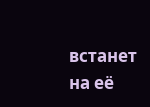встанет на её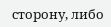сторону, либо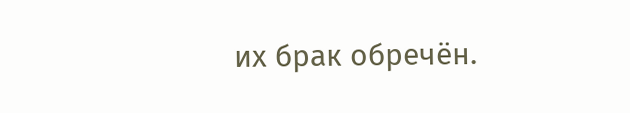их брак обречён.